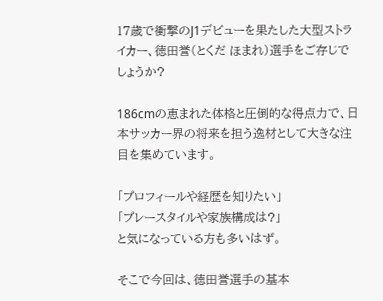17歳で衝撃のJ1デビューを果たした大型ストライカー、徳田誉(とくだ ほまれ)選手をご存じでしょうか?

186cmの恵まれた体格と圧倒的な得点力で、日本サッカー界の将来を担う逸材として大きな注目を集めています。

「プロフィールや経歴を知りたい」
「プレースタイルや家族構成は?」
と気になっている方も多いはず。

そこで今回は、徳田誉選手の基本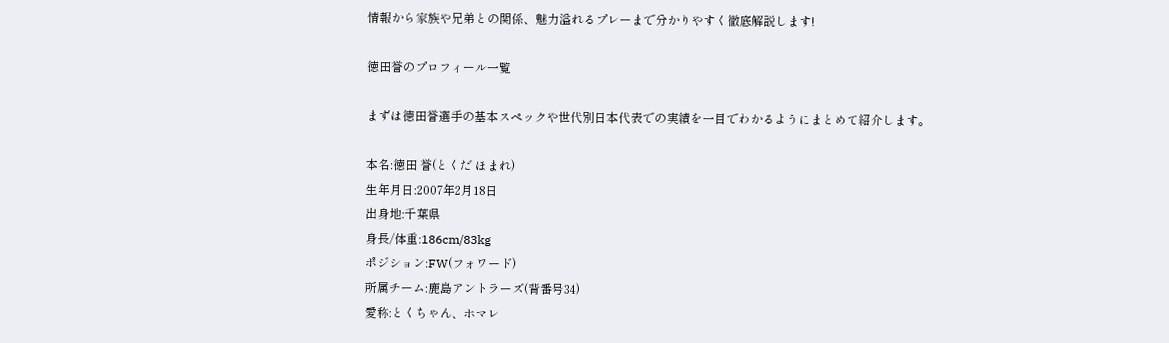情報から家族や兄弟との関係、魅力溢れるプレーまで分かりやすく徹底解説します!

徳田誉のプロフィール一覧

まずは徳田誉選手の基本スペックや世代別日本代表での実績を一目でわかるようにまとめて紹介します。

本名:徳田 誉(とくだ ほまれ)
生年月日:2007年2月18日
出身地:千葉県
身長/体重:186cm/83kg
ポジション:FW(フォワード)
所属チーム:鹿島アントラーズ(背番号34)
愛称:とくちゃん、ホマレ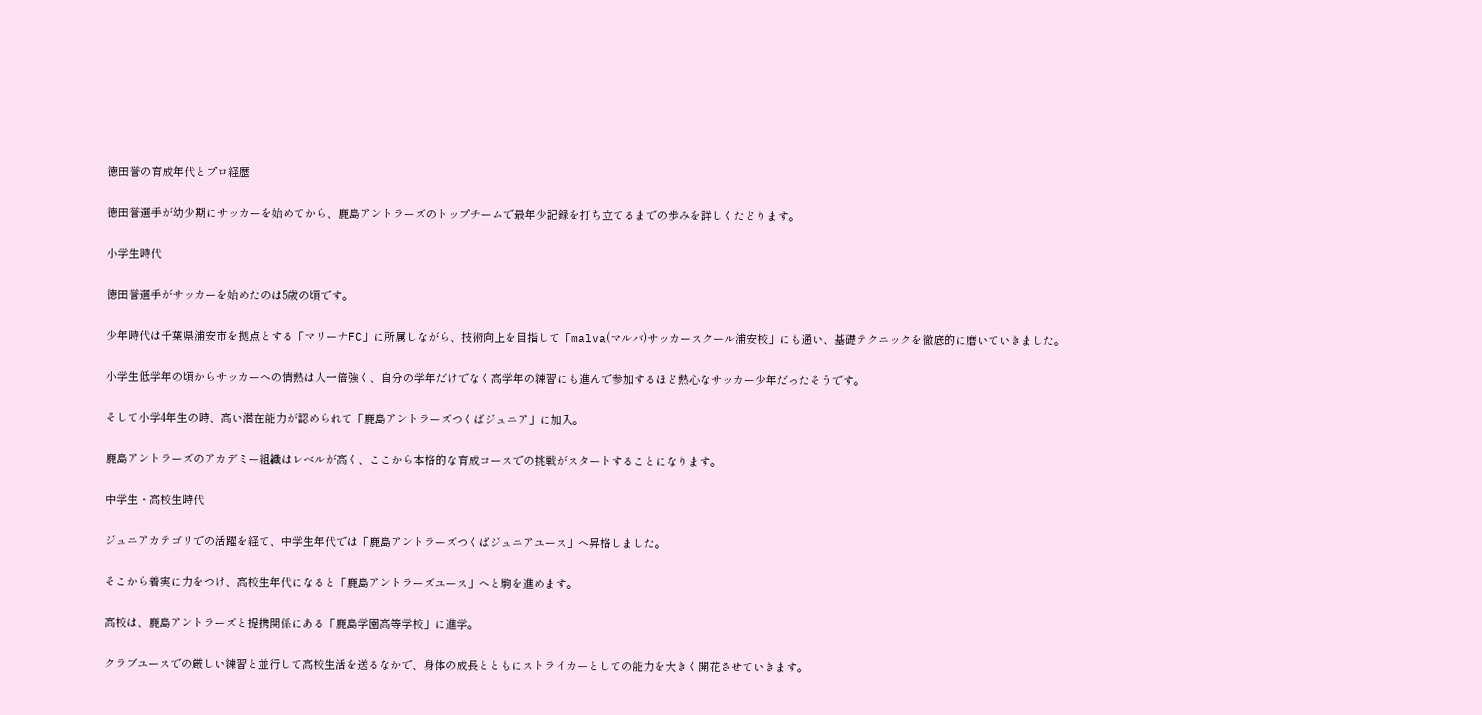徳田誉の育成年代とプロ経歴

徳田誉選手が幼少期にサッカーを始めてから、鹿島アントラーズのトップチームで最年少記録を打ち立てるまでの歩みを詳しくたどります。

小学生時代

徳田誉選手がサッカーを始めたのは5歳の頃です。

少年時代は千葉県浦安市を拠点とする「マリーナFC」に所属しながら、技術向上を目指して「malva(マルバ)サッカースクール浦安校」にも通い、基礎テクニックを徹底的に磨いていきました。

小学生低学年の頃からサッカーへの情熱は人一倍強く、自分の学年だけでなく高学年の練習にも進んで参加するほど熱心なサッカー少年だったそうです。

そして小学4年生の時、高い潜在能力が認められて「鹿島アントラーズつくばジュニア」に加入。

鹿島アントラーズのアカデミー組織はレベルが高く、ここから本格的な育成コースでの挑戦がスタートすることになります。

中学生・高校生時代

ジュニアカテゴリでの活躍を経て、中学生年代では「鹿島アントラーズつくばジュニアユース」へ昇格しました。

そこから着実に力をつけ、高校生年代になると「鹿島アントラーズユース」へと駒を進めます。

高校は、鹿島アントラーズと提携関係にある「鹿島学園高等学校」に進学。

クラブユースでの厳しい練習と並行して高校生活を送るなかで、身体の成長とともにストライカーとしての能力を大きく開花させていきます。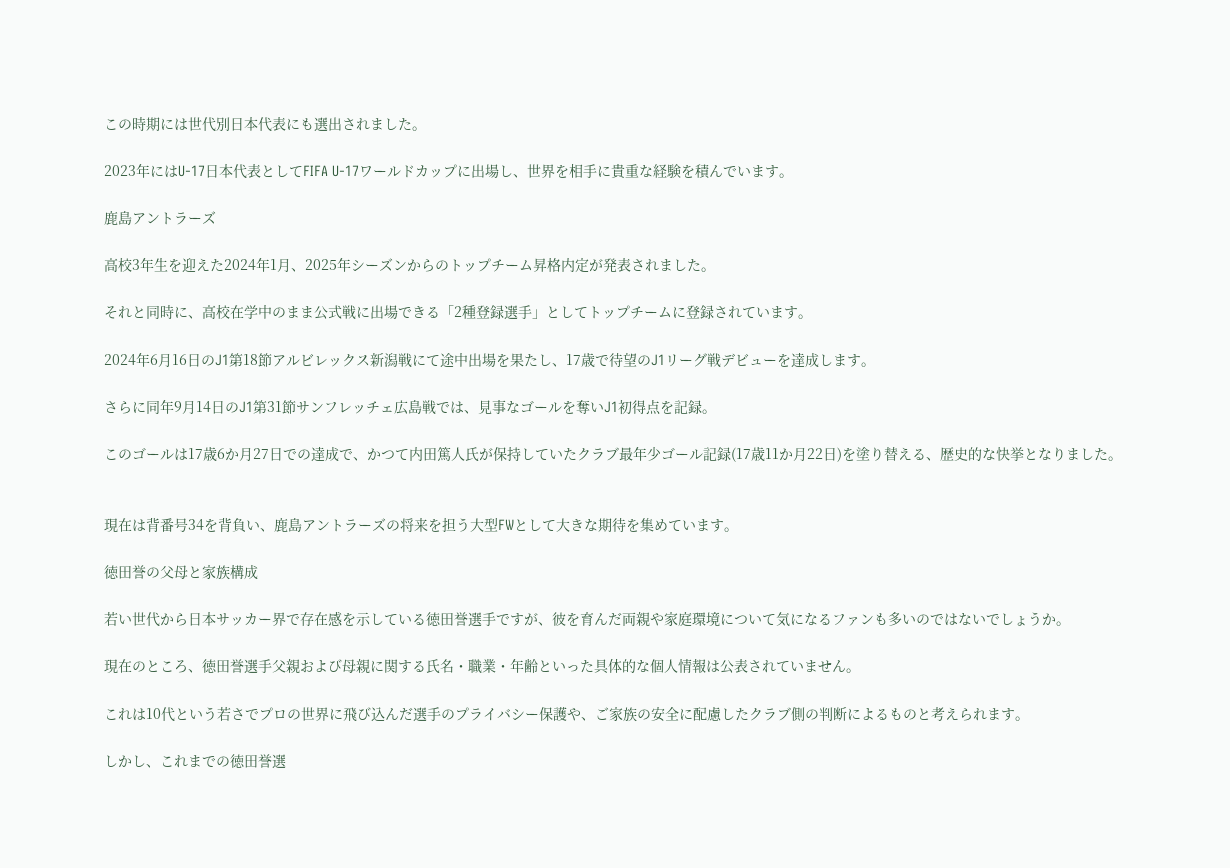この時期には世代別日本代表にも選出されました。

2023年にはU-17日本代表としてFIFA U-17ワールドカップに出場し、世界を相手に貴重な経験を積んでいます。

鹿島アントラーズ

高校3年生を迎えた2024年1月、2025年シーズンからのトップチーム昇格内定が発表されました。

それと同時に、高校在学中のまま公式戦に出場できる「2種登録選手」としてトップチームに登録されています。

2024年6月16日のJ1第18節アルビレックス新潟戦にて途中出場を果たし、17歳で待望のJ1リーグ戦デビューを達成します。

さらに同年9月14日のJ1第31節サンフレッチェ広島戦では、見事なゴールを奪いJ1初得点を記録。

このゴールは17歳6か月27日での達成で、かつて内田篤人氏が保持していたクラブ最年少ゴール記録(17歳11か月22日)を塗り替える、歴史的な快挙となりました。


現在は背番号34を背負い、鹿島アントラーズの将来を担う大型FWとして大きな期待を集めています。

徳田誉の父母と家族構成

若い世代から日本サッカー界で存在感を示している徳田誉選手ですが、彼を育んだ両親や家庭環境について気になるファンも多いのではないでしょうか。

現在のところ、徳田誉選手父親および母親に関する氏名・職業・年齢といった具体的な個人情報は公表されていません。

これは10代という若さでプロの世界に飛び込んだ選手のプライバシー保護や、ご家族の安全に配慮したクラブ側の判断によるものと考えられます。

しかし、これまでの徳田誉選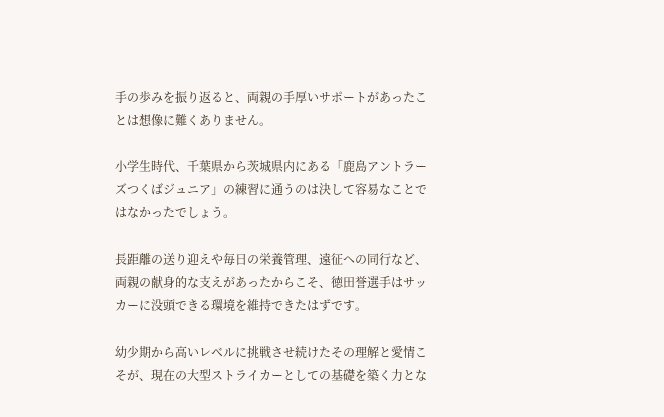手の歩みを振り返ると、両親の手厚いサポートがあったことは想像に難くありません。

小学生時代、千葉県から茨城県内にある「鹿島アントラーズつくばジュニア」の練習に通うのは決して容易なことではなかったでしょう。

長距離の送り迎えや毎日の栄養管理、遠征への同行など、両親の献身的な支えがあったからこそ、徳田誉選手はサッカーに没頭できる環境を維持できたはずです。

幼少期から高いレベルに挑戦させ続けたその理解と愛情こそが、現在の大型ストライカーとしての基礎を築く力とな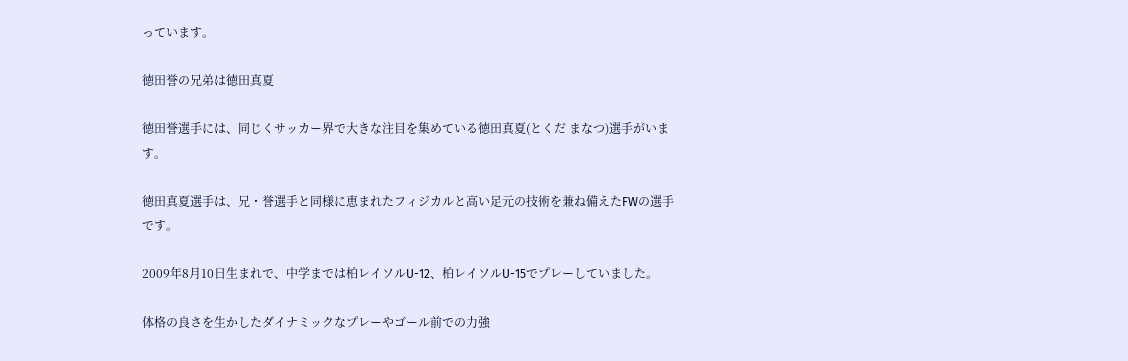っています。

徳田誉の兄弟は徳田真夏

徳田誉選手には、同じくサッカー界で大きな注目を集めている徳田真夏(とくだ まなつ)選手がいます。

徳田真夏選手は、兄・誉選手と同様に恵まれたフィジカルと高い足元の技術を兼ね備えたFWの選手です。

2009年8月10日生まれで、中学までは柏レイソルU-12、柏レイソルU-15でプレーしていました。

体格の良さを生かしたダイナミックなプレーやゴール前での力強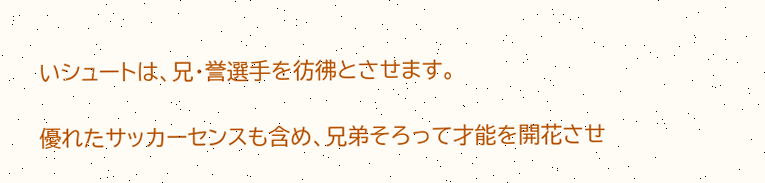いシュートは、兄・誉選手を彷彿とさせます。

優れたサッカーセンスも含め、兄弟そろって才能を開花させ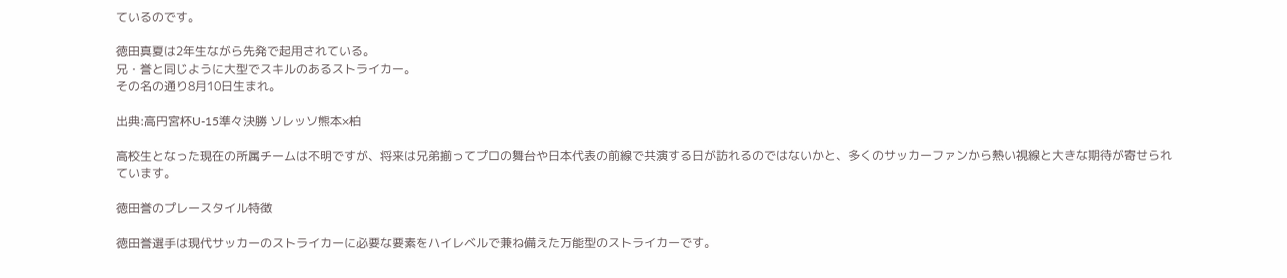ているのです。

徳田真夏は2年生ながら先発で起用されている。
兄・誉と同じように大型でスキルのあるストライカー。
その名の通り8月10日生まれ。

出典:高円宮杯U-15準々決勝 ソレッソ熊本×柏

高校生となった現在の所属チームは不明ですが、将来は兄弟揃ってプロの舞台や日本代表の前線で共演する日が訪れるのではないかと、多くのサッカーファンから熱い視線と大きな期待が寄せられています。

徳田誉のプレースタイル特徴

徳田誉選手は現代サッカーのストライカーに必要な要素をハイレベルで兼ね備えた万能型のストライカーです。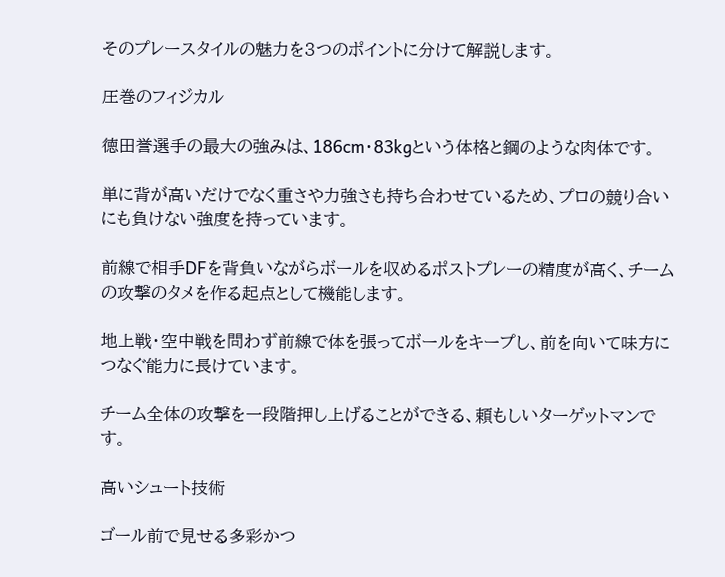そのプレースタイルの魅力を3つのポイントに分けて解説します。

圧巻のフィジカル

徳田誉選手の最大の強みは、186cm・83kgという体格と鋼のような肉体です。

単に背が高いだけでなく重さや力強さも持ち合わせているため、プロの競り合いにも負けない強度を持っています。

前線で相手DFを背負いながらボールを収めるポストプレーの精度が高く、チームの攻撃のタメを作る起点として機能します。

地上戦・空中戦を問わず前線で体を張ってボールをキープし、前を向いて味方につなぐ能力に長けています。

チーム全体の攻撃を一段階押し上げることができる、頼もしいターゲットマンです。

高いシュート技術

ゴール前で見せる多彩かつ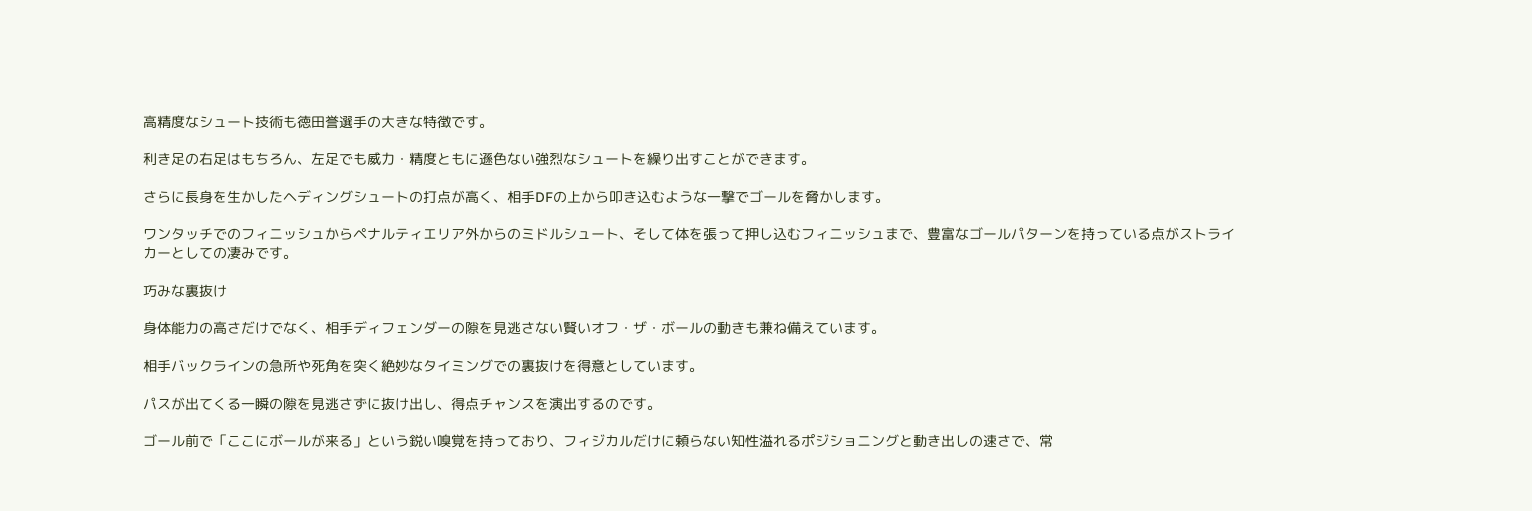高精度なシュート技術も徳田誉選手の大きな特徴です。

利き足の右足はもちろん、左足でも威力・精度ともに遜色ない強烈なシュートを繰り出すことができます。

さらに長身を生かしたヘディングシュートの打点が高く、相手DFの上から叩き込むような一撃でゴールを脅かします。

ワンタッチでのフィニッシュからペナルティエリア外からのミドルシュート、そして体を張って押し込むフィニッシュまで、豊富なゴールパターンを持っている点がストライカーとしての凄みです。

巧みな裏抜け

身体能力の高さだけでなく、相手ディフェンダーの隙を見逃さない賢いオフ・ザ・ボールの動きも兼ね備えています。

相手バックラインの急所や死角を突く絶妙なタイミングでの裏抜けを得意としています。

パスが出てくる一瞬の隙を見逃さずに抜け出し、得点チャンスを演出するのです。

ゴール前で「ここにボールが来る」という鋭い嗅覚を持っており、フィジカルだけに頼らない知性溢れるポジショニングと動き出しの速さで、常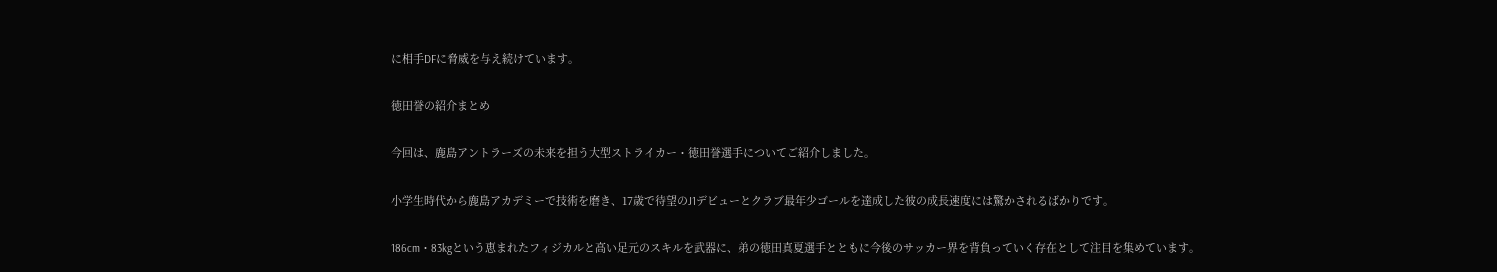に相手DFに脅威を与え続けています。

徳田誉の紹介まとめ

今回は、鹿島アントラーズの未来を担う大型ストライカー・徳田誉選手についてご紹介しました。

小学生時代から鹿島アカデミーで技術を磨き、17歳で待望のJ1デビューとクラブ最年少ゴールを達成した彼の成長速度には驚かされるばかりです。

186cm・83kgという恵まれたフィジカルと高い足元のスキルを武器に、弟の徳田真夏選手とともに今後のサッカー界を背負っていく存在として注目を集めています。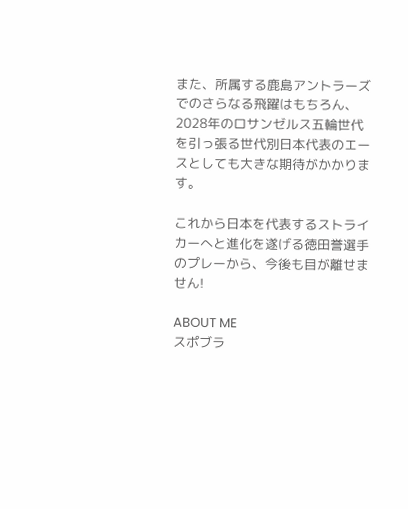また、所属する鹿島アントラーズでのさらなる飛躍はもちろん、2028年のロサンゼルス五輪世代を引っ張る世代別日本代表のエースとしても大きな期待がかかります。

これから日本を代表するストライカーへと進化を遂げる徳田誉選手のプレーから、今後も目が離せません!

ABOUT ME
スポブラ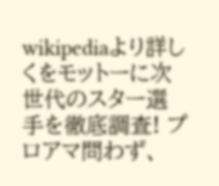wikipediaより詳しくをモットーに次世代のスター選手を徹底調査! プロアマ問わず、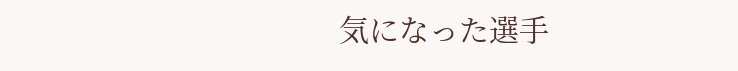気になった選手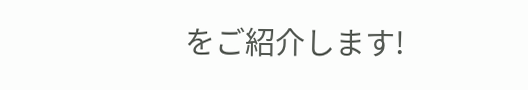をご紹介します!